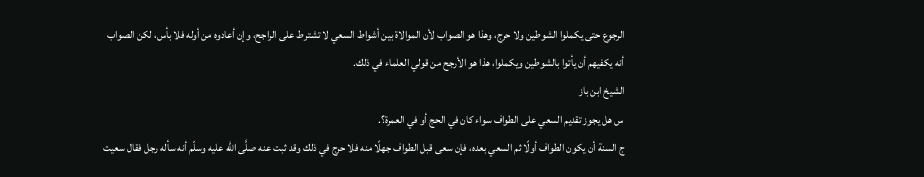الرجوع حتى يكملوا الشوطين ولا حرج، وهذا هو الصواب لأن الموالاة بين أشواط السعي لا تشترط على الراجح، وإن أعادوه من أوله فلا بأس، لكن الصواب أنه يكفيهم أن يأتوا بالشوطين ويكملوا، هذا هو الأرجح من قولي العلماء في ذلك.
الشيخ ابن باز
س هل يجوز تقديم السعي على الطواف سواء كان في الحج أو في العمرة؟.
ج السنة أن يكون الطواف أولًا ثم السعي بعده، فإن سعى قبل الطواف جهلًا منه فلا حرج في ذلك وقد ثبت عنه صلَّى الله عليه وسلّم أنه سأله رجل فقال سعيت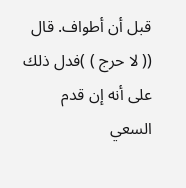قبل أن أطواف. قال (( لا حرج ) )فدل ذلك على أنه إن قدم السعي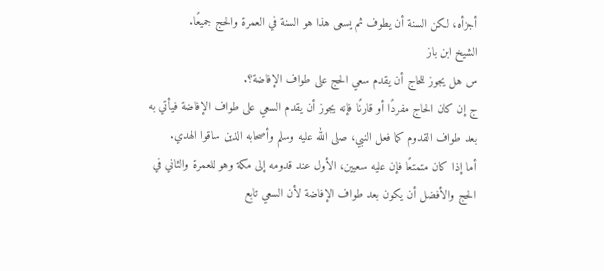أجزأه، لكن السنة أن يطوف ثم يسعى هذا هو السنة في العمرة والحج جميعًا.
الشيخ ابن باز
س هل يجوز للحاج أن يقدم سعي الحج على طواف الإفاضة؟.
ج إن كان الحاج مفردًا أو قارنًا فإنه يجوز أن يقدم السعي على طواف الإفاضة فيأتي به بعد طواف القدوم كما فعل النبي، صلى الله عليه وسلم وأصحابه الذين ساقوا الهدي.
أما إذا كان متمتعًا فإن عليه سعيين، الأول عند قدومه إلى مكة وهو للعمرة والثاني في الحج والأفضل أن يكون بعد طواف الإفاضة لأن السعي تابع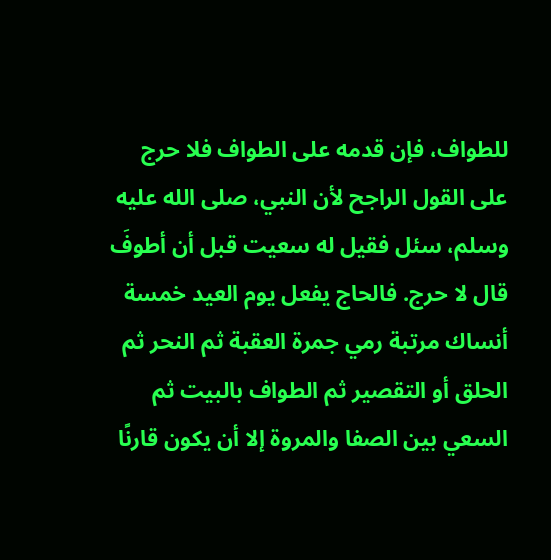للطواف، فإن قدمه على الطواف فلا حرج على القول الراجح لأن النبي، صلى الله عليه وسلم، سئل فقيل له سعيت قبل أن أطوفَ قال لا حرج. فالحاج يفعل يوم العيد خمسة أنساك مرتبة رمي جمرة العقبة ثم النحر ثم الحلق أو التقصير ثم الطواف بالبيت ثم السعي بين الصفا والمروة إلا أن يكون قارنًا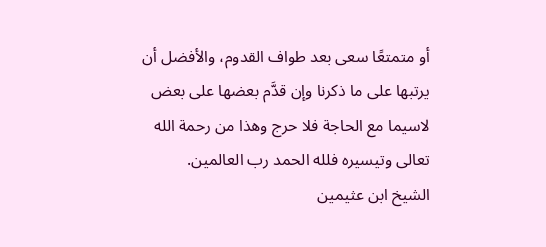أو متمتعًا سعى بعد طواف القدوم، والأفضل أن يرتبها على ما ذكرنا وإن قدَّم بعضها على بعض لاسيما مع الحاجة فلا حرج وهذا من رحمة الله تعالى وتيسيره فلله الحمد رب العالمين.
الشيخ ابن عثيمين